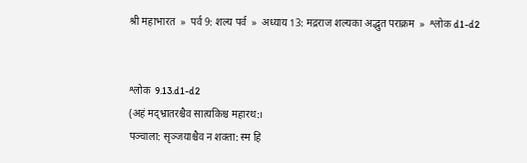श्री महाभारत  »  पर्व 9: शल्य पर्व  »  अध्याय 13: मद्रराज शल्यका अद्भुत पराक्रम  »  श्लोक d1-d2


श्लोक  9.13.d1-d2
(अहं मद्‍भ्रातरश्चैव सात्यकिश्च महारथ:।
पञ्चाला: सृञ्जयाश्चैव न शक्ता: स्म हि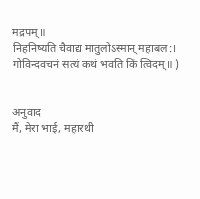मद्रपम्॥
निहनिष्यति चैवाद्य मातुलोऽस्मान् महाबल:।
गोविन्दवचनं सत्यं कथं भवति किं त्विदम्॥ )


अनुवाद
मैं, मेरा भाई, महारथी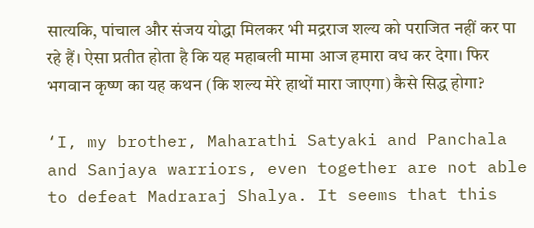सात्यकि, पांचाल और संजय योद्धा मिलकर भी मद्रराज शल्य को पराजित नहीं कर पा रहे हैं। ऐसा प्रतीत होता है कि यह महाबली मामा आज हमारा वध कर देगा। फिर भगवान कृष्ण का यह कथन (कि शल्य मेरे हाथों मारा जाएगा) कैसे सिद्ध होगा?

‘I, my brother, Maharathi Satyaki and Panchala and Sanjaya warriors, even together are not able to defeat Madraraj Shalya. It seems that this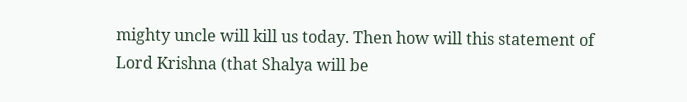mighty uncle will kill us today. Then how will this statement of Lord Krishna (that Shalya will be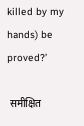killed by my hands) be proved?’

 समीक्षित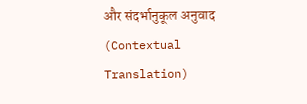और संदर्भानुकूल अनुवाद (Contextual Translation)